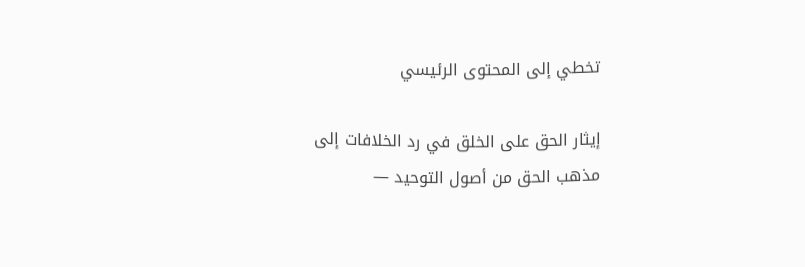تخطي إلى المحتوى الرئيسي

إيثار الحق على الخلق في رد الخلافات إلى مذهب الحق من أصول التوحيد —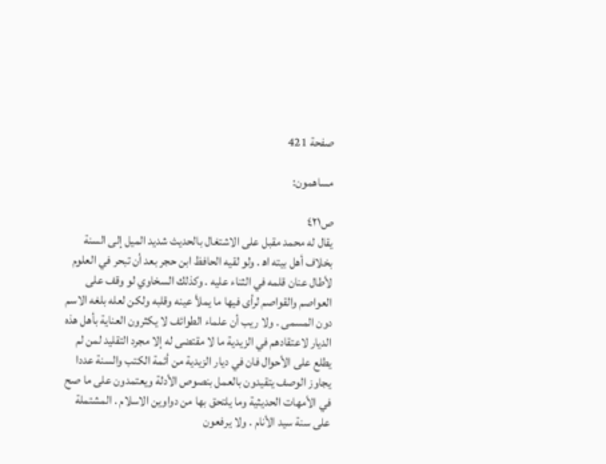صفحة 421

مساهمون:

ص٤٢١
يقال له محمد مقبل على الاشتغال بالحديث شديد الميل إلى السنة بخلاف أهل بيته اه‍ . ولو لقيه الحافظ ابن حجر بعد أن تبحر في العلوم لأطال عنان قلمه في الثناء عليه . وكذلك السخاوي لو وقف على العواصم والقواصم لرأى فيها ما يملأ عينه وقلبه ولكن لعله بلغه الاسم دون المسمى . ولا ريب أن علماء الطوائف لا يكثرون العناية بأهل هذه الديار لاعتقادهم في الزيدية ما لا مقتضى له إلا مجرد التقليد لمن لم يطلع على الأحوال فان في ديار الزيدية من أئمة الكتب والسنة عددا يجاوز الوصف يتقيدون بالعمل بنصوص الأدلة ويعتمدون على ما صح في الأمهات الحديثية وما يلتحق بها من دواوين الاسلام . المشتملة على سنة سيد الأنام . ولا يرفعون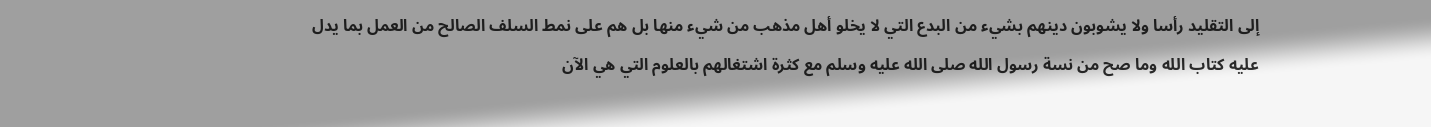إلى التقليد رأسا ولا يشوبون دينهم بشيء من البدع التي لا يخلو أهل مذهب من شيء منها بل هم على نمط السلف الصالح من العمل بما يدل عليه كتاب الله وما صح من نسة رسول الله صلى الله عليه وسلم مع كثرة اشتغالهم بالعلوم التي هي الآن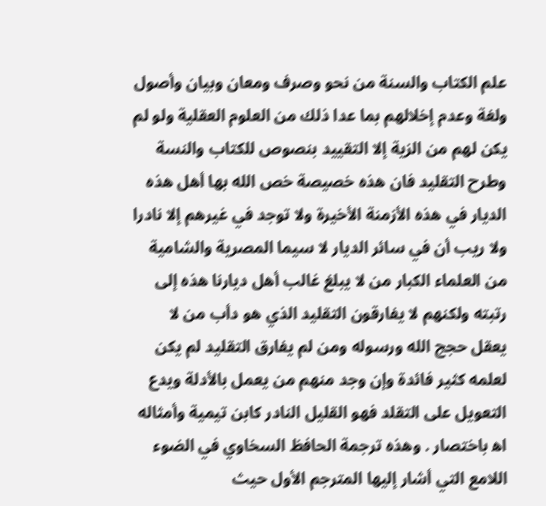علم الكتاب والسنة من نحو وصرف ومعان وبيان وأصول ولغة وعدم إخلالهم بما عدا ذلك من العلوم العقلية ولو لم يكن لهم من الزية إلا التقييد بنصوص للكتاب والنسة وطرح التقليد فان هذه خصيصة خص الله بها أهل هذه الديار في هذه الأزمنة الأخيرة ولا توجد في غيرهم إلا نادرا ولا ريب أن في سائر الديار لا سيما المصرية والشامية من العلماء الكبار من لا يبلغ غالب أهل ديارنا هذه إلى رتبته ولكنهم لا يفارقون التقليد الذي هو دأب من لا يعقل حجج الله ورسوله ومن لم يفارق التقليد لم يكن لعلمه كثير فائدة وإن وجد منهم من يعمل بالأدلة ويدع التعويل على التقلد فهو القليل النادر كابن تيمية وأمثاله اه‍ باختصار . وهذه ترجمة الحافظ السخاوي في الضوء اللامع التي أشار إليها المترجم الأول حيث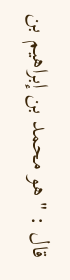قال : " هو محمد بن إبراهيم بن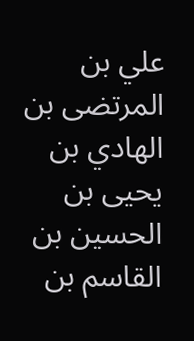علي بن المرتضى بن الهادي بن يحيى بن الحسين بن القاسم بن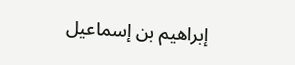إبراهيم بن إسماعيل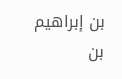بن إبراهيم بن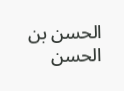الحسن بن الحسن